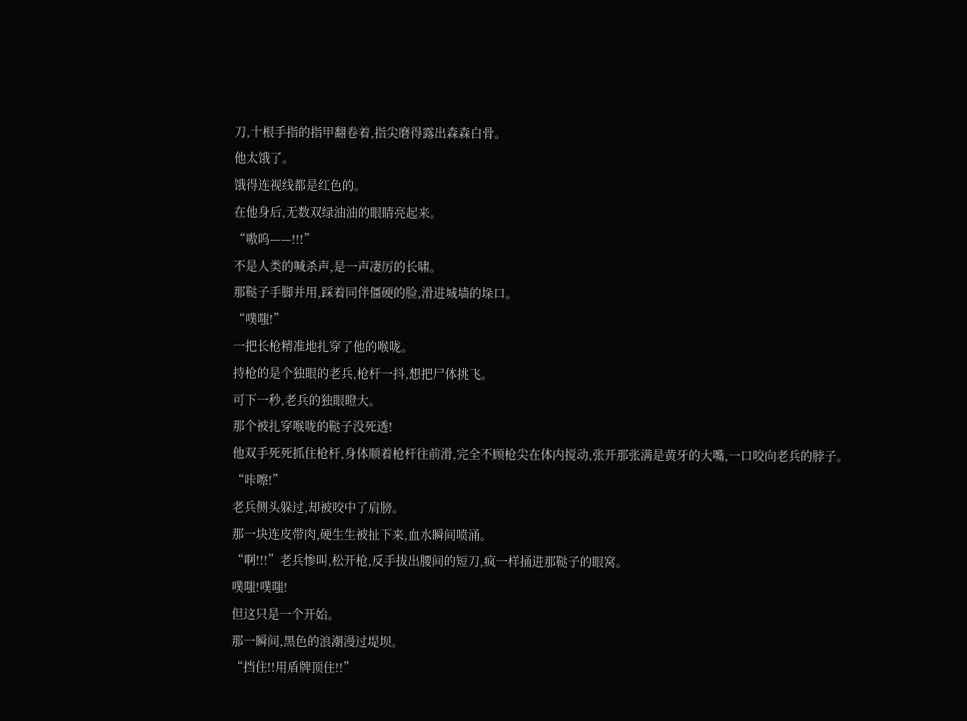刀,十根手指的指甲翻卷着,指尖磨得露出森森白骨。
他太饿了。
饿得连视线都是红色的。
在他身后,无数双绿油油的眼睛亮起来。
“嗷呜——!!!”
不是人类的喊杀声,是一声凄厉的长啸。
那鞑子手脚并用,踩着同伴僵硬的脸,滑进城墙的垛口。
“噗嗤!”
一把长枪精准地扎穿了他的喉咙。
持枪的是个独眼的老兵,枪杆一抖,想把尸体挑飞。
可下一秒,老兵的独眼瞪大。
那个被扎穿喉咙的鞑子没死透!
他双手死死抓住枪杆,身体顺着枪杆往前滑,完全不顾枪尖在体内搅动,张开那张满是黄牙的大嘴,一口咬向老兵的脖子。
“咔嚓!”
老兵侧头躲过,却被咬中了肩膀。
那一块连皮带肉,硬生生被扯下来,血水瞬间喷涌。
“啊!!!”老兵惨叫,松开枪,反手拔出腰间的短刀,疯一样捅进那鞑子的眼窝。
噗嗤!噗嗤!
但这只是一个开始。
那一瞬间,黑色的浪潮漫过堤坝。
“挡住!!用盾牌顶住!!”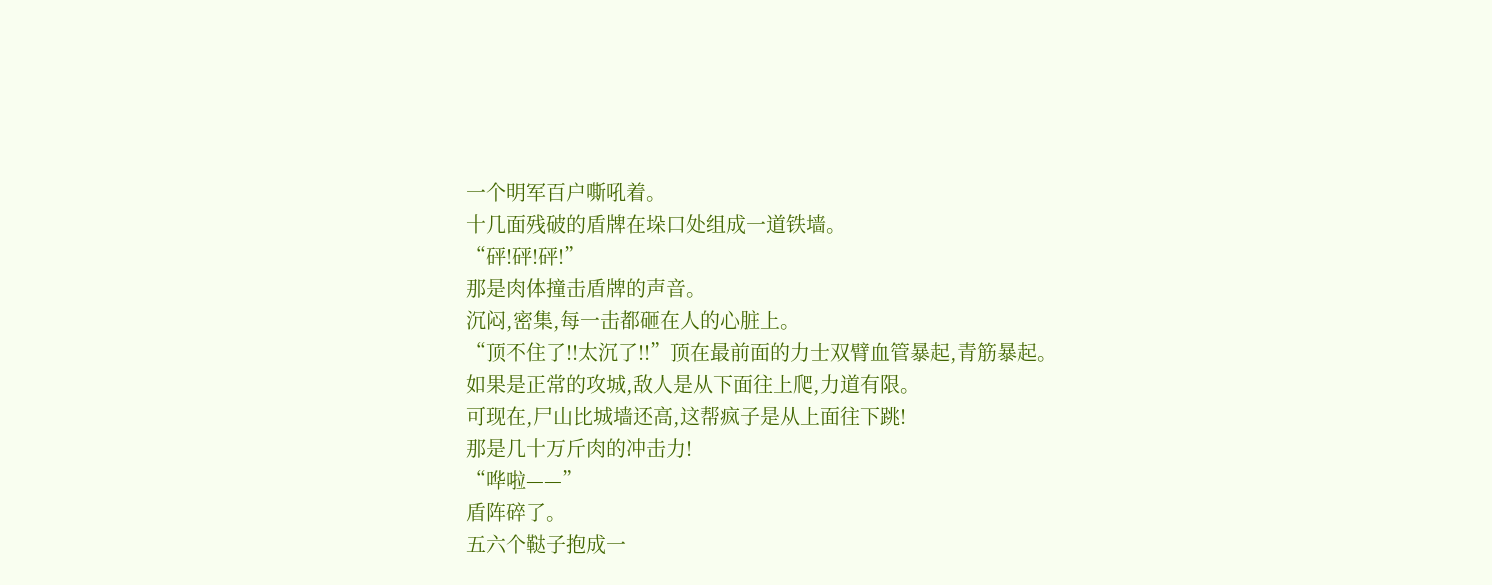一个明军百户嘶吼着。
十几面残破的盾牌在垛口处组成一道铁墙。
“砰!砰!砰!”
那是肉体撞击盾牌的声音。
沉闷,密集,每一击都砸在人的心脏上。
“顶不住了!!太沉了!!”顶在最前面的力士双臂血管暴起,青筋暴起。
如果是正常的攻城,敌人是从下面往上爬,力道有限。
可现在,尸山比城墙还高,这帮疯子是从上面往下跳!
那是几十万斤肉的冲击力!
“哗啦——”
盾阵碎了。
五六个鞑子抱成一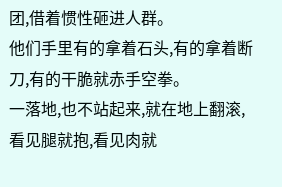团,借着惯性砸进人群。
他们手里有的拿着石头,有的拿着断刀,有的干脆就赤手空拳。
一落地,也不站起来,就在地上翻滚,看见腿就抱,看见肉就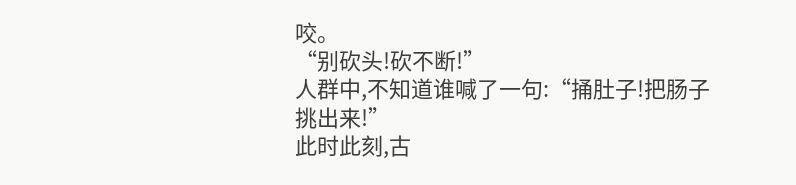咬。
“别砍头!砍不断!”
人群中,不知道谁喊了一句:“捅肚子!把肠子挑出来!”
此时此刻,古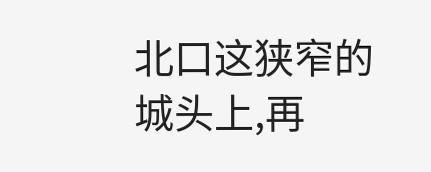北口这狭窄的城头上,再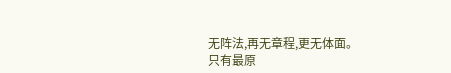无阵法,再无章程,更无体面。
只有最原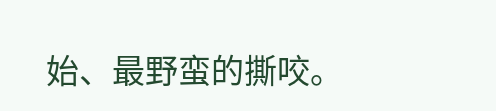始、最野蛮的撕咬。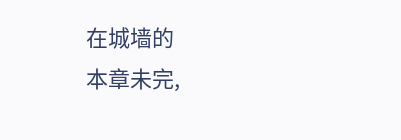在城墙的
本章未完,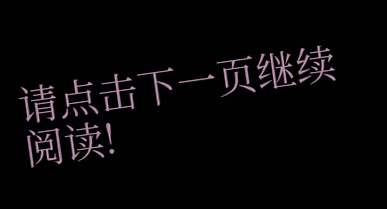请点击下一页继续阅读!